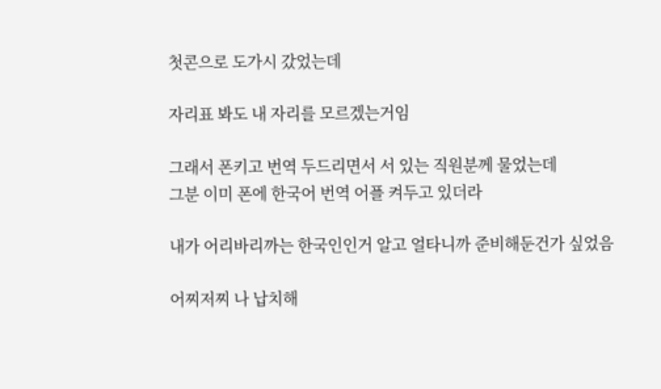첫콘으로 도가시 갔었는데

자리표 봐도 내 자리를 모르겠는거임

그래서 폰키고 번역 두드리면서 서 있는 직원분께 물었는데
그분 이미 폰에 한국어 번역 어플 켜두고 있더라

내가 어리바리까는 한국인인거 알고 얼타니까 준비해둔건가 싶었음

어찌저찌 나 납치해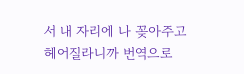서 내 자리에 나 꽂아주고 헤어질라니까 번역으로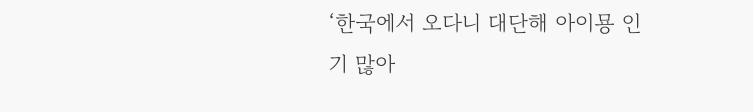‘한국에서 오다니 대단해 아이묭 인기 많아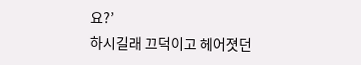요?’
하시길래 끄덕이고 헤어졋던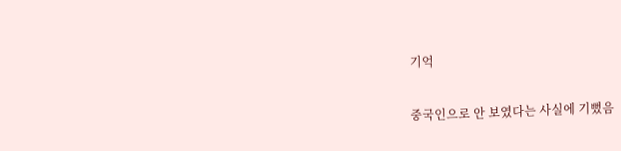기억

중국인으로 안 보였다는 사실에 기뻤음